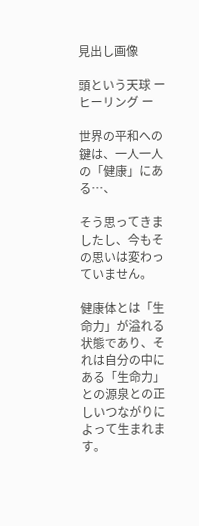見出し画像

頭という天球 ー ヒーリング ー

世界の平和への鍵は、一人一人の「健康」にある…、

そう思ってきましたし、今もその思いは変わっていません。

健康体とは「生命力」が溢れる状態であり、それは自分の中にある「生命力」との源泉との正しいつながりによって生まれます。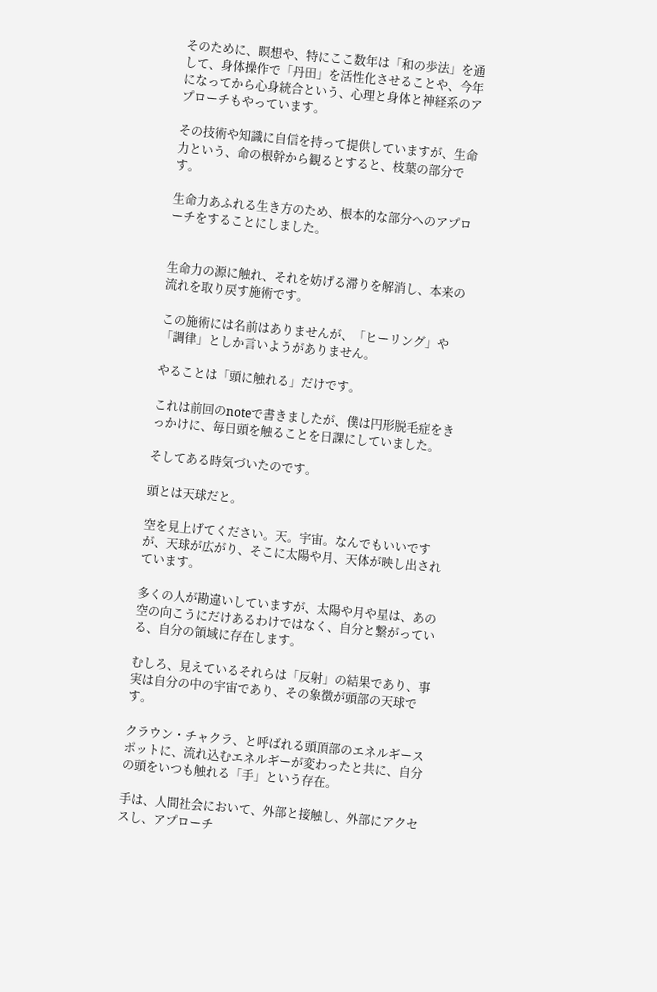そのために、瞑想や、特にここ数年は「和の歩法」を通して、身体操作で「丹田」を活性化させることや、今年になってから心身統合という、心理と身体と神経系のアプローチもやっています。

その技術や知識に自信を持って提供していますが、生命力という、命の根幹から観るとすると、枝葉の部分です。

生命力あふれる生き方のため、根本的な部分へのアプローチをすることにしました。


生命力の源に触れ、それを妨げる滞りを解消し、本来の流れを取り戻す施術です。

この施術には名前はありませんが、「ヒーリング」や「調律」としか言いようがありません。

やることは「頭に触れる」だけです。

これは前回のnoteで書きましたが、僕は円形脱毛症をきっかけに、毎日頭を触ることを日課にしていました。

そしてある時気づいたのです。

頭とは天球だと。

空を見上げてください。天。宇宙。なんでもいいですが、天球が広がり、そこに太陽や月、天体が映し出されています。

多くの人が勘違いしていますが、太陽や月や星は、あの空の向こうにだけあるわけではなく、自分と繋がっている、自分の領域に存在します。

むしろ、見えているそれらは「反射」の結果であり、事実は自分の中の宇宙であり、その象徴が頭部の天球です。

クラウン・チャクラ、と呼ばれる頭頂部のエネルギースポットに、流れ込むエネルギーが変わったと共に、自分の頭をいつも触れる「手」という存在。

手は、人間社会において、外部と接触し、外部にアクセスし、アプローチ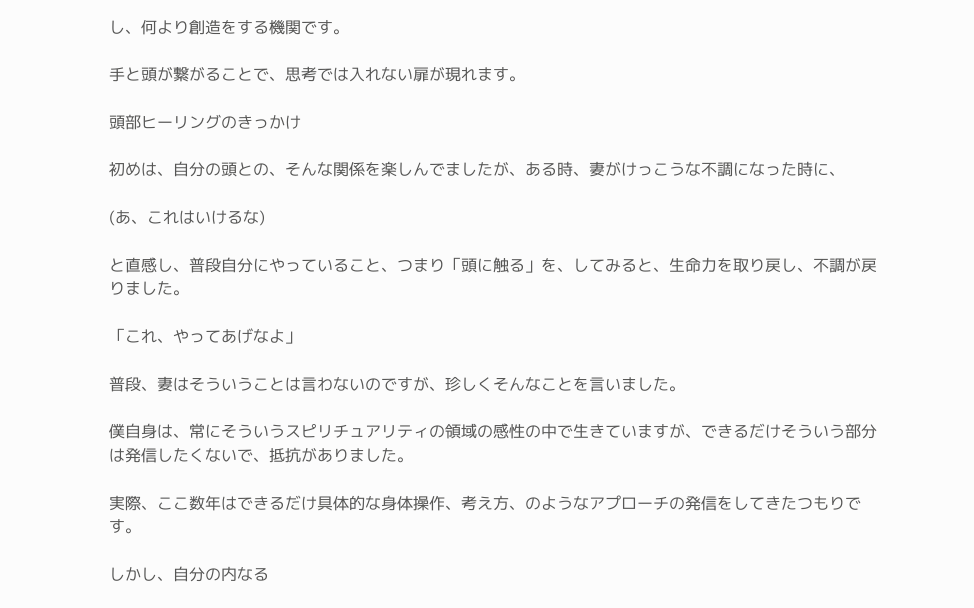し、何より創造をする機関です。

手と頭が繋がることで、思考では入れない扉が現れます。

頭部ヒーリングのきっかけ

初めは、自分の頭との、そんな関係を楽しんでましたが、ある時、妻がけっこうな不調になった時に、

(あ、これはいけるな)

と直感し、普段自分にやっていること、つまり「頭に触る」を、してみると、生命力を取り戻し、不調が戻りました。

「これ、やってあげなよ」

普段、妻はそういうことは言わないのですが、珍しくそんなことを言いました。

僕自身は、常にそういうスピリチュアリティの領域の感性の中で生きていますが、できるだけそういう部分は発信したくないで、抵抗がありました。

実際、ここ数年はできるだけ具体的な身体操作、考え方、のようなアプローチの発信をしてきたつもりです。

しかし、自分の内なる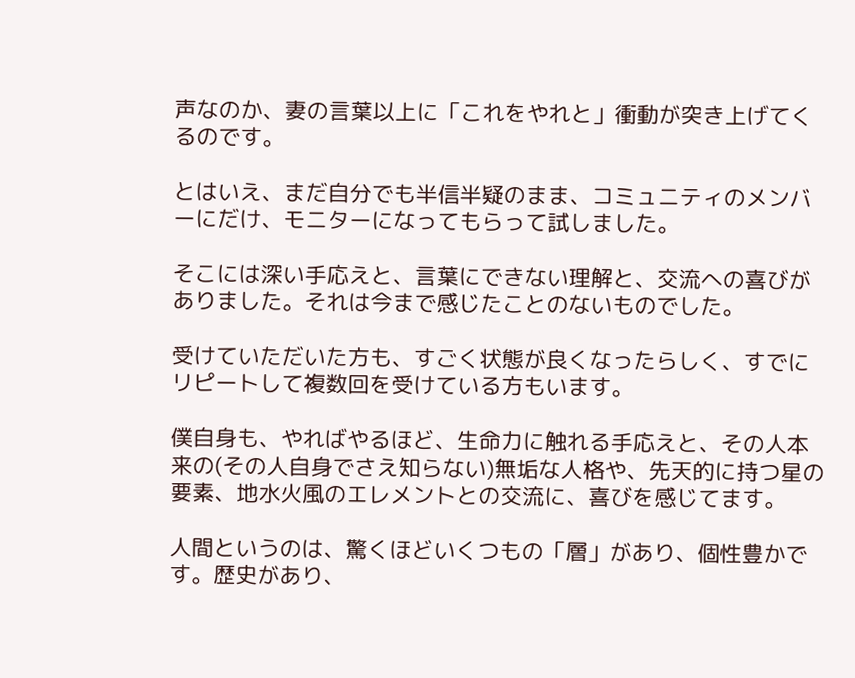声なのか、妻の言葉以上に「これをやれと」衝動が突き上げてくるのです。

とはいえ、まだ自分でも半信半疑のまま、コミュニティのメンバーにだけ、モニターになってもらって試しました。

そこには深い手応えと、言葉にできない理解と、交流への喜びがありました。それは今まで感じたことのないものでした。

受けていただいた方も、すごく状態が良くなったらしく、すでにリピートして複数回を受けている方もいます。

僕自身も、やればやるほど、生命力に触れる手応えと、その人本来の(その人自身でさえ知らない)無垢な人格や、先天的に持つ星の要素、地水火風のエレメントとの交流に、喜びを感じてます。

人間というのは、驚くほどいくつもの「層」があり、個性豊かです。歴史があり、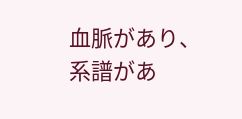血脈があり、系譜があ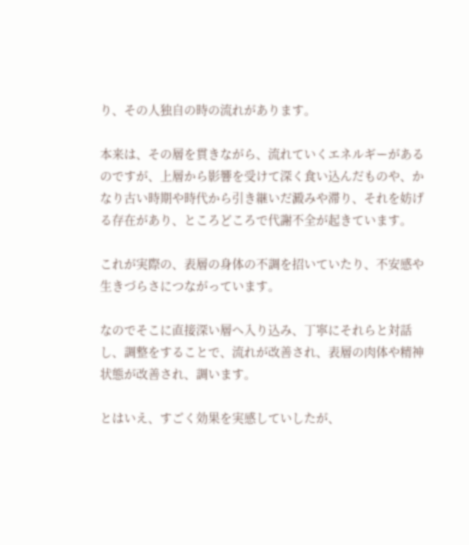り、その人独自の時の流れがあります。

本来は、その層を貫きながら、流れていくエネルギーがあるのですが、上層から影響を受けて深く食い込んだものや、かなり古い時期や時代から引き継いだ澱みや滞り、それを妨げる存在があり、ところどころで代謝不全が起きています。

これが実際の、表層の身体の不調を招いていたり、不安感や生きづらさにつながっています。

なのでそこに直接深い層へ入り込み、丁寧にそれらと対話し、調整をすることで、流れが改善され、表層の肉体や精神状態が改善され、調います。

とはいえ、すごく効果を実感していしたが、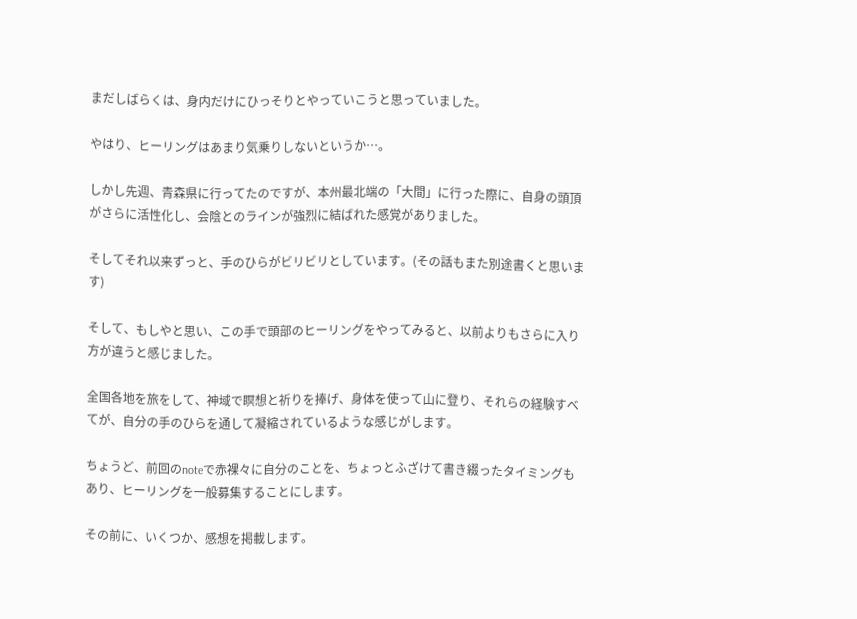まだしばらくは、身内だけにひっそりとやっていこうと思っていました。

やはり、ヒーリングはあまり気乗りしないというか…。

しかし先週、青森県に行ってたのですが、本州最北端の「大間」に行った際に、自身の頭頂がさらに活性化し、会陰とのラインが強烈に結ばれた感覚がありました。

そしてそれ以来ずっと、手のひらがビリビリとしています。(その話もまた別途書くと思います)

そして、もしやと思い、この手で頭部のヒーリングをやってみると、以前よりもさらに入り方が違うと感じました。

全国各地を旅をして、神域で瞑想と祈りを捧げ、身体を使って山に登り、それらの経験すべてが、自分の手のひらを通して凝縮されているような感じがします。

ちょうど、前回のnoteで赤裸々に自分のことを、ちょっとふざけて書き綴ったタイミングもあり、ヒーリングを一般募集することにします。

その前に、いくつか、感想を掲載します。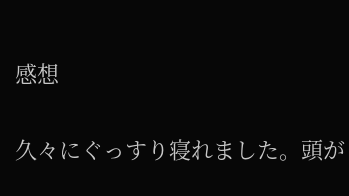感想

久々にぐっすり寝れました。頭が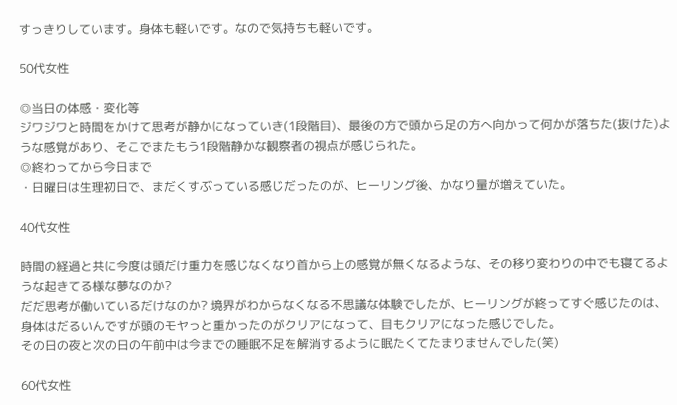すっきりしています。身体も軽いです。なので気持ちも軽いです。

50代女性

◎当日の体感・変化等
ジワジワと時間をかけて思考が静かになっていき(1段階目)、最後の方で頭から足の方へ向かって何かが落ちた(抜けた)ような感覚があり、そこでまたもう1段階静かな観察者の視点が感じられた。
◎終わってから今日まで
・日曜日は生理初日で、まだくすぶっている感じだったのが、ヒーリング後、かなり量が増えていた。

40代女性

時間の経過と共に今度は頭だけ重力を感じなくなり首から上の感覚が無くなるような、その移り変わりの中でも寝てるような起きてる様な夢なのか?
だだ思考が働いているだけなのか? 境界がわからなくなる不思議な体験でしたが、ヒーリングが終ってすぐ感じたのは、身体はだるいんですが頭のモヤっと重かったのがクリアになって、目もクリアになった感じでした。
その日の夜と次の日の午前中は今までの睡眠不足を解消するように眠たくてたまりませんでした(笑)

60代女性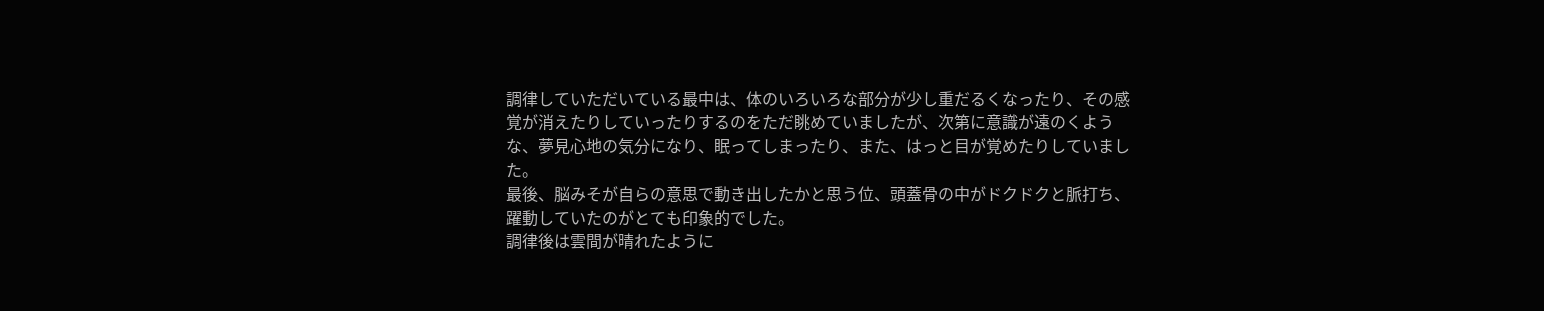調律していただいている最中は、体のいろいろな部分が少し重だるくなったり、その感覚が消えたりしていったりするのをただ眺めていましたが、次第に意識が遠のくような、夢見心地の気分になり、眠ってしまったり、また、はっと目が覚めたりしていました。
最後、脳みそが自らの意思で動き出したかと思う位、頭蓋骨の中がドクドクと脈打ち、躍動していたのがとても印象的でした。
調律後は雲間が晴れたように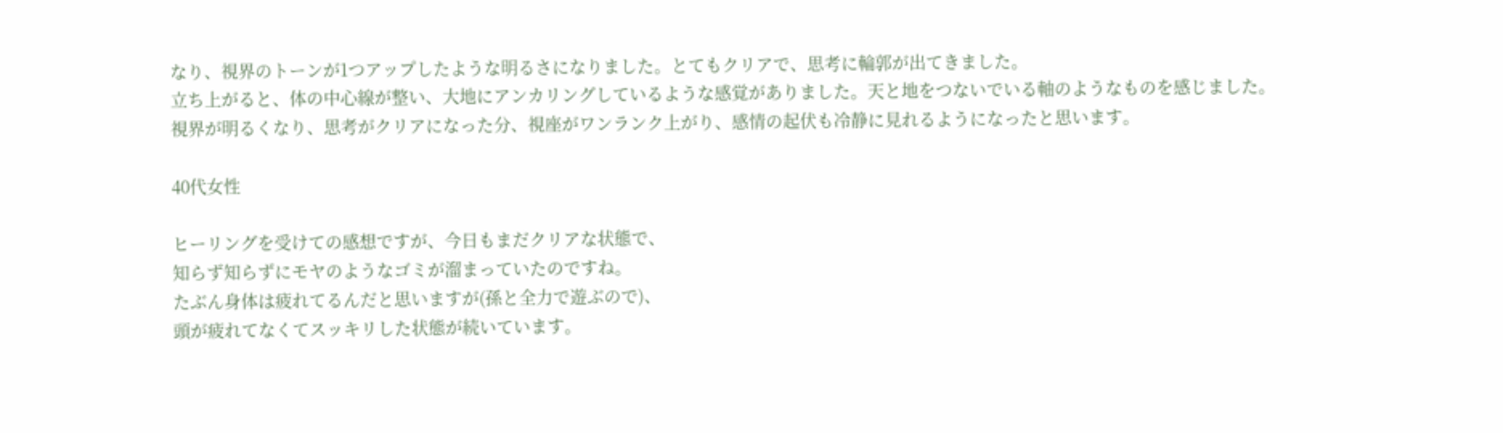なり、視界のトーンが1つアップしたような明るさになりました。とてもクリアで、思考に輪郭が出てきました。
立ち上がると、体の中心線が整い、大地にアンカリングしているような感覚がありました。天と地をつないでいる軸のようなものを感じました。
視界が明るくなり、思考がクリアになった分、視座がワンランク上がり、感情の起伏も冷静に見れるようになったと思います。

40代女性

ヒーリングを受けての感想ですが、今日もまだクリアな状態で、
知らず知らずにモヤのようなゴミが溜まっていたのですね。
たぶん身体は疲れてるんだと思いますが(孫と全力で遊ぶので)、
頭が疲れてなくてスッキリした状態が続いています。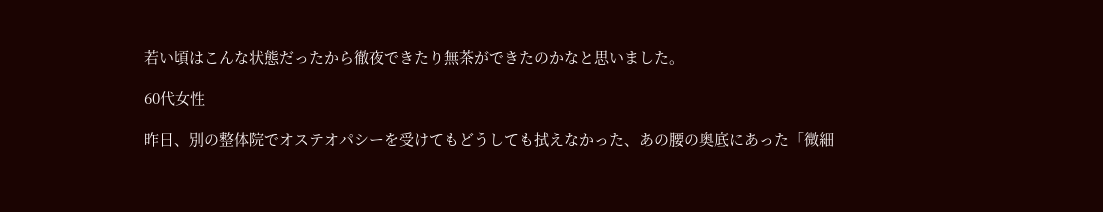若い頃はこんな状態だったから徹夜できたり無茶ができたのかなと思いました。

60代女性

昨日、別の整体院でオステオパシーを受けてもどうしても拭えなかった、あの腰の奥底にあった「微細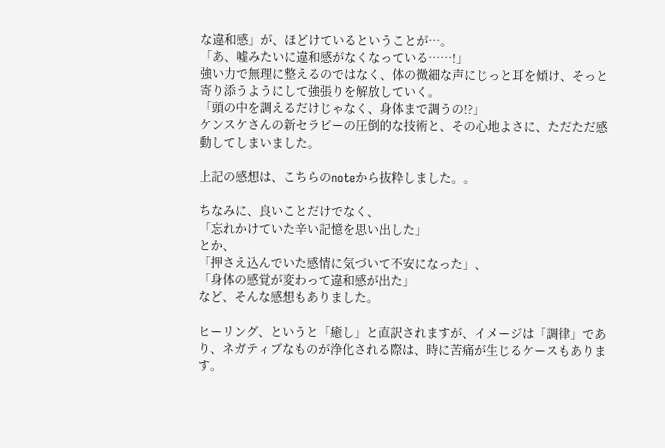な違和感」が、ほどけているということが…。
「あ、嘘みたいに違和感がなくなっている……!」
強い力で無理に整えるのではなく、体の微細な声にじっと耳を傾け、そっと寄り添うようにして強張りを解放していく。
「頭の中を調えるだけじゃなく、身体まで調うの!?」
ケンスケさんの新セラピーの圧倒的な技術と、その心地よさに、ただただ感動してしまいました。

上記の感想は、こちらのnoteから抜粋しました。。

ちなみに、良いことだけでなく、
「忘れかけていた辛い記憶を思い出した」
とか、
「押さえ込んでいた感情に気づいて不安になった」、
「身体の感覚が変わって違和感が出た」
など、そんな感想もありました。

ヒーリング、というと「癒し」と直訳されますが、イメージは「調律」であり、ネガティブなものが浄化される際は、時に苦痛が生じるケースもあります。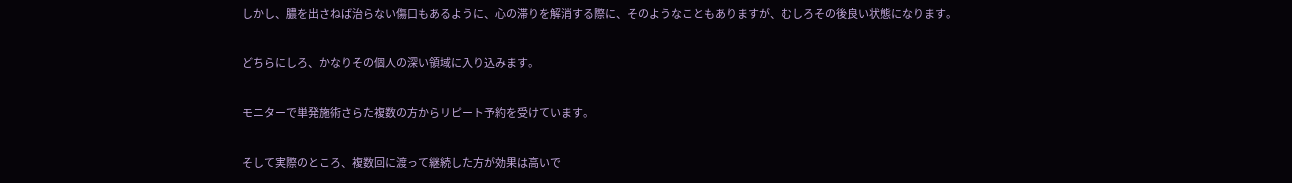しかし、膿を出さねば治らない傷口もあるように、心の滞りを解消する際に、そのようなこともありますが、むしろその後良い状態になります。

どちらにしろ、かなりその個人の深い領域に入り込みます。

モニターで単発施術さらた複数の方からリピート予約を受けています。

そして実際のところ、複数回に渡って継続した方が効果は高いで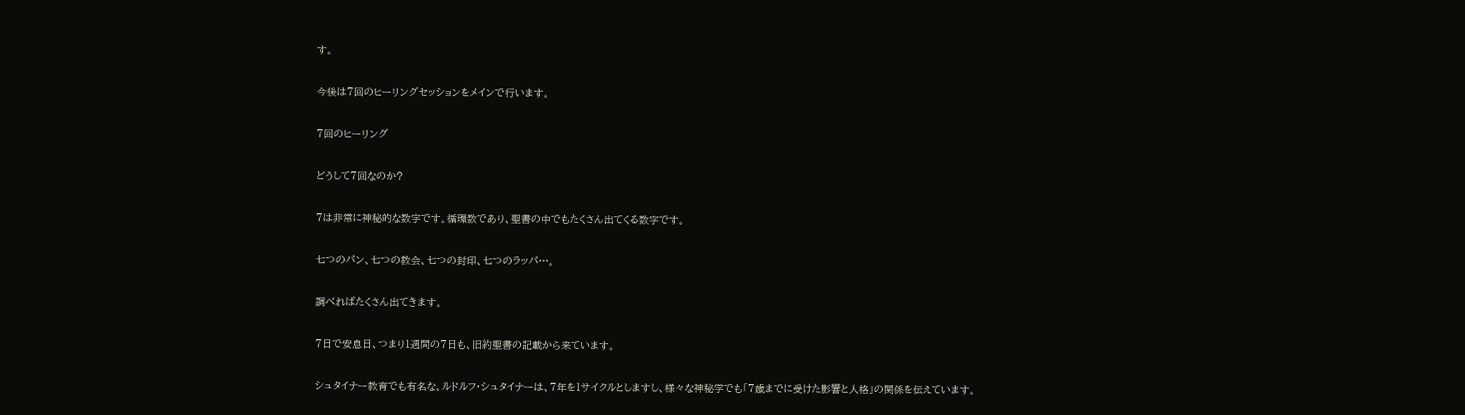す。

今後は7回のヒーリングセッションをメインで行います。

7回のヒーリング

どうして7回なのか?

7は非常に神秘的な数字です。循環数であり、聖書の中でもたくさん出てくる数字です。

七つのパン、七つの教会、七つの封印、七つのラッパ…。

調べればたくさん出てきます。

7日で安息日、つまり1週間の7日も、旧約聖書の記載から来ています。

シュタイナー教育でも有名な、ルドルフ・シュタイナーは、7年を1サイクルとしますし、様々な神秘学でも「7歳までに受けた影響と人格」の関係を伝えています。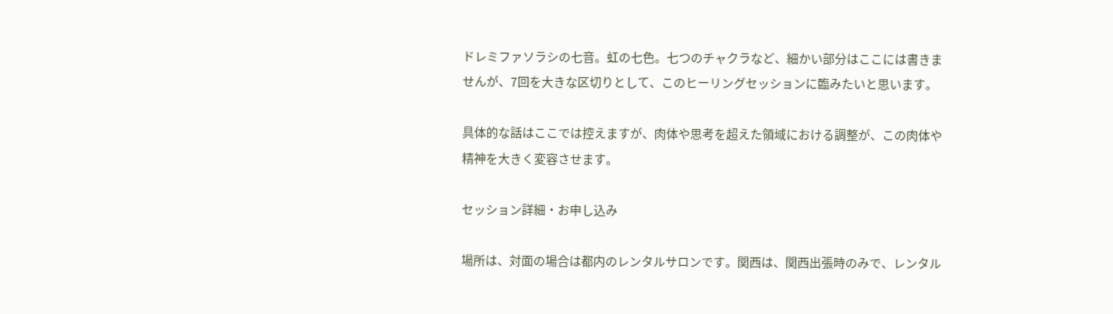ドレミファソラシの七音。虹の七色。七つのチャクラなど、細かい部分はここには書きませんが、7回を大きな区切りとして、このヒーリングセッションに臨みたいと思います。

具体的な話はここでは控えますが、肉体や思考を超えた領域における調整が、この肉体や精神を大きく変容させます。

セッション詳細・お申し込み

場所は、対面の場合は都内のレンタルサロンです。関西は、関西出張時のみで、レンタル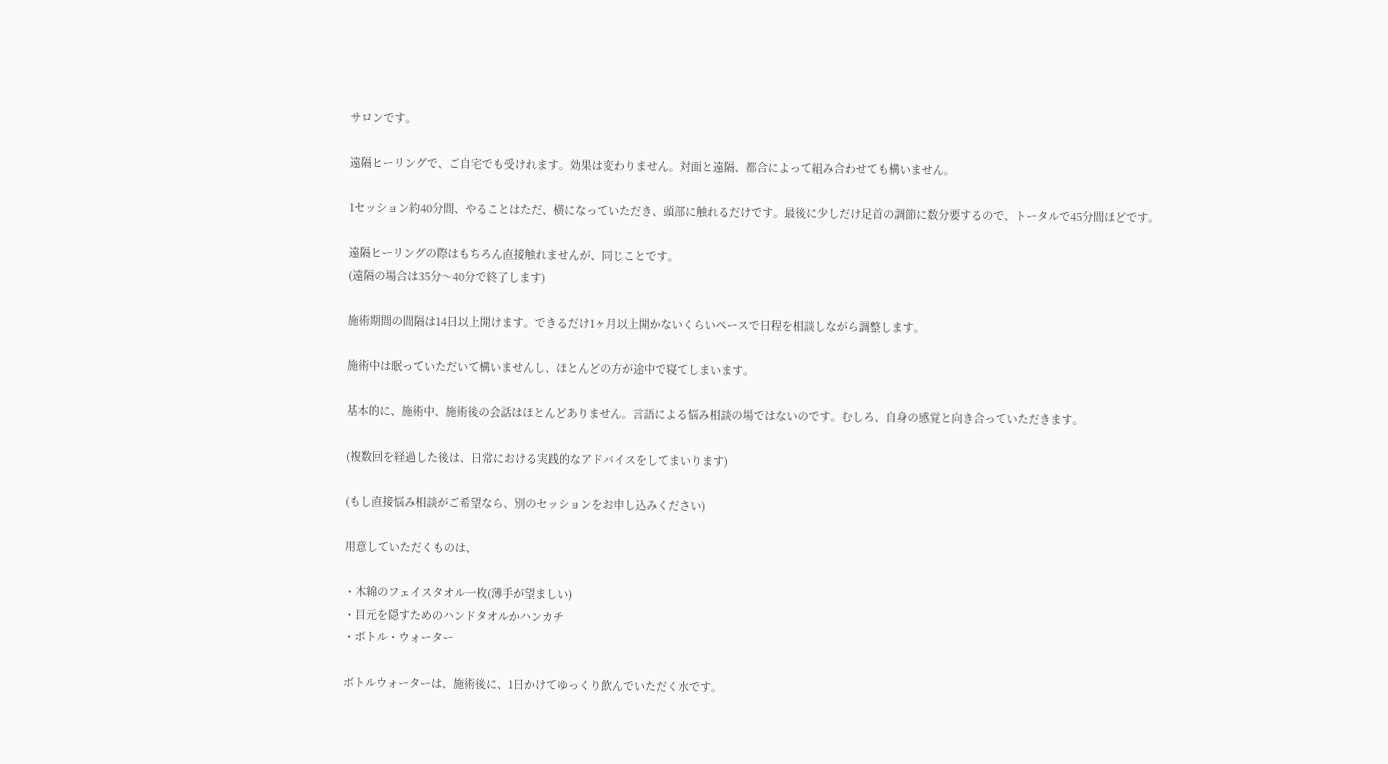サロンです。

遠隔ヒーリングで、ご自宅でも受けれます。効果は変わりません。対面と遠隔、都合によって組み合わせても構いません。

1セッション約40分間、やることはただ、横になっていただき、頭部に触れるだけです。最後に少しだけ足首の調節に数分要するので、トータルで45分間ほどです。

遠隔ヒーリングの際はもちろん直接触れませんが、同じことです。
(遠隔の場合は35分〜40分で終了します)

施術期間の間隔は14日以上開けます。できるだけ1ヶ月以上開かないくらいペースで日程を相談しながら調整します。

施術中は眠っていただいて構いませんし、ほとんどの方が途中で寝てしまいます。

基本的に、施術中、施術後の会話はほとんどありません。言語による悩み相談の場ではないのです。むしろ、自身の感覚と向き合っていただきます。

(複数回を経過した後は、日常における実践的なアドバイスをしてまいります)

(もし直接悩み相談がご希望なら、別のセッションをお申し込みください)

用意していただくものは、

・木綿のフェイスタオル一枚(薄手が望ましい)
・目元を隠すためのハンドタオルかハンカチ
・ボトル・ウォーター

ボトルウォーターは、施術後に、1日かけてゆっくり飲んでいただく水です。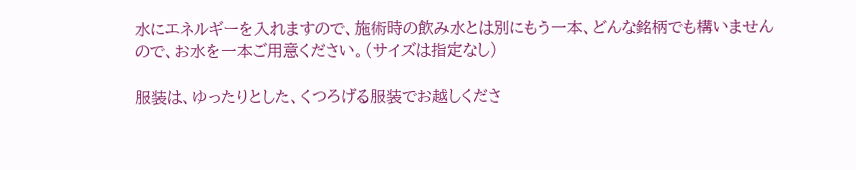水にエネルギーを入れますので、施術時の飲み水とは別にもう一本、どんな銘柄でも構いませんので、お水を一本ご用意ください。(サイズは指定なし)

服装は、ゆったりとした、くつろげる服装でお越しくださ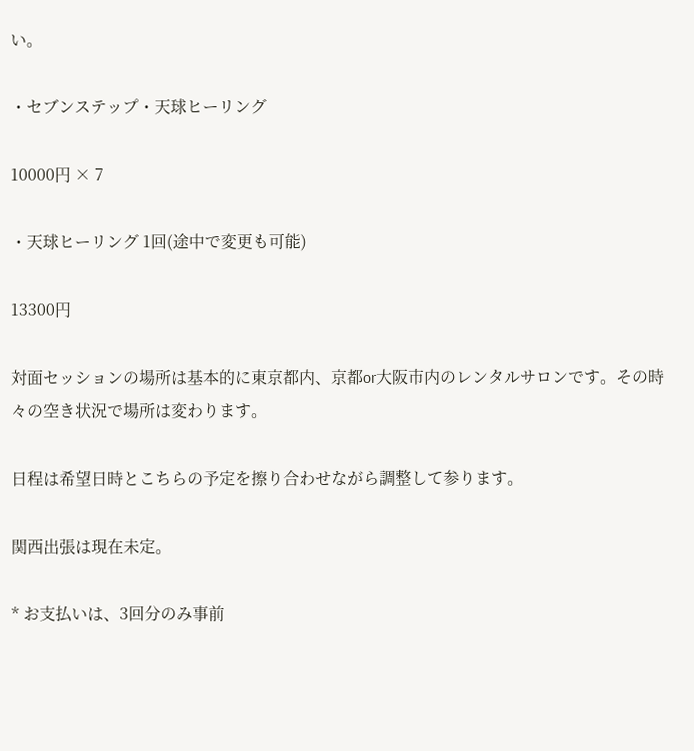い。

・セブンステップ・天球ヒーリング

10000円 × 7

・天球ヒーリング 1回(途中で変更も可能)

13300円

対面セッションの場所は基本的に東京都内、京都or大阪市内のレンタルサロンです。その時々の空き状況で場所は変わります。

日程は希望日時とこちらの予定を擦り合わせながら調整して参ります。

関西出張は現在未定。

* お支払いは、3回分のみ事前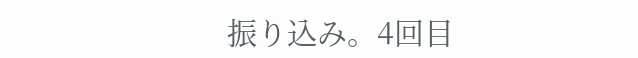振り込み。4回目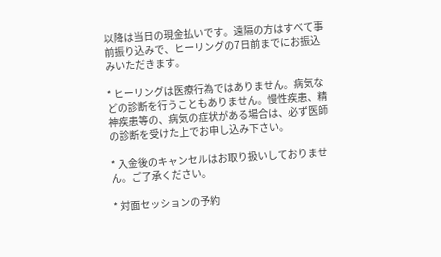以降は当日の現金払いです。遠隔の方はすべて事前振り込みで、ヒーリングの7日前までにお振込みいただきます。

* ヒーリングは医療行為ではありません。病気などの診断を行うこともありません。慢性疾患、精神疾患等の、病気の症状がある場合は、必ず医師の診断を受けた上でお申し込み下さい。

* 入金後のキャンセルはお取り扱いしておりません。ご了承ください。

* 対面セッションの予約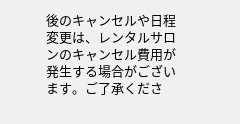後のキャンセルや日程変更は、レンタルサロンのキャンセル費用が発生する場合がございます。ご了承くださ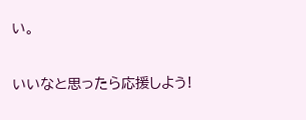い。

いいなと思ったら応援しよう!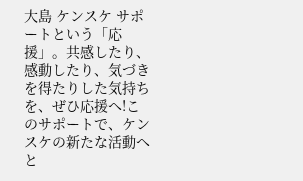大島 ケンスケ サポートという「応援」。共感したり、感動したり、気づきを得たりした気持ちを、ぜひ応援へ!このサポートで、ケンスケの新たな活動へと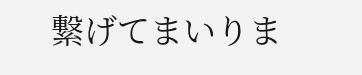繋げてまいりま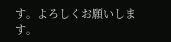す。よろしくお願いします。